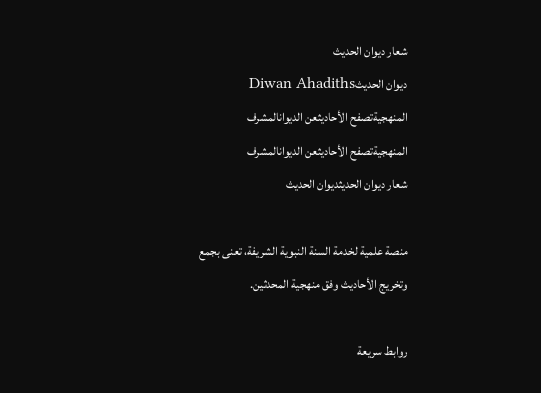شعار ديوان الحديث
ديوان الحديثDiwan Ahadiths
المنهجيةتصفح الأحاديثعن الديوانالمشرف
المنهجيةتصفح الأحاديثعن الديوانالمشرف
شعار ديوان الحديثديوان الحديث

منصة علمية لخدمة السنة النبوية الشريفة، تعنى بجمع وتخريج الأحاديث وفق منهجية المحدثين.

روابط سريعة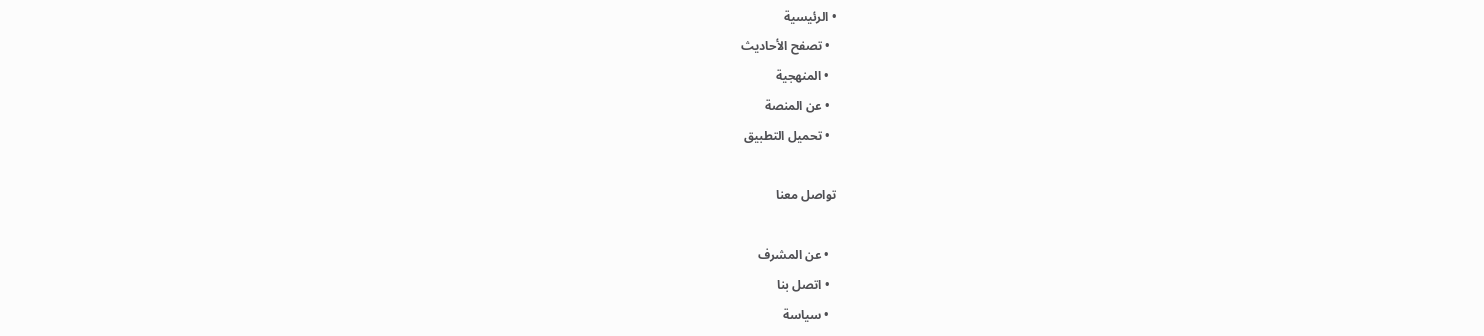• الرئيسية
  • تصفح الأحاديث
  • المنهجية
  • عن المنصة
  • تحميل التطبيق

تواصل معنا

  • عن المشرف
  • اتصل بنا
  • سياسة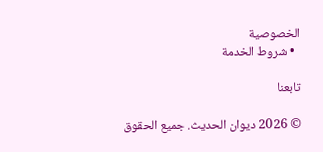الخصوصية
  • شروط الخدمة

تابعنا

© 2026 ديوان الحديث. جميع الحقوق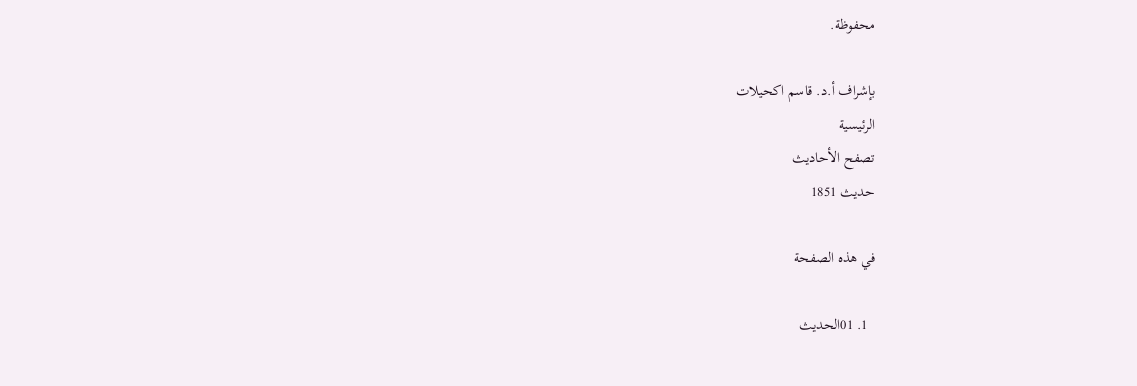محفوظة.

بإشراف أ.د. قاسم اكحيلات
الرئيسية
تصفح الأحاديث
حديث 1851

في هذه الصفحة

  1. 01الحديث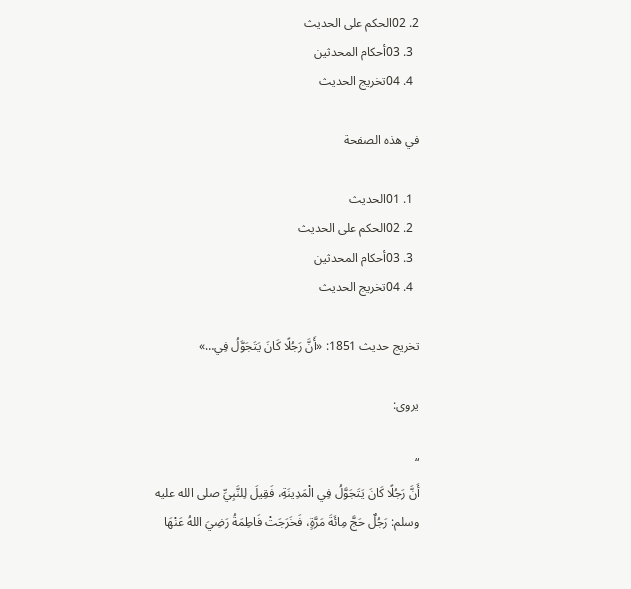2. 02الحكم على الحديث
  3. 03أحكام المحدثين
  4. 04تخريج الحديث

في هذه الصفحة

  1. 01الحديث
  2. 02الحكم على الحديث
  3. 03أحكام المحدثين
  4. 04تخريج الحديث

تخريج حديث 1851: «أَنَّ رَجُلًا كَانَ يَتَجَوَّلُ فِي…»

يروى:

“
أَنَّ رَجُلًا كَانَ يَتَجَوَّلُ فِي الْمَدِينَةِ، فَقِيلَ لِلنَّبِيِّ صلى الله عليه وسلم: رَجُلٌ حَجَّ مِائَةَ مَرَّةٍ، فَخَرَجَتْ فَاطِمَةُ رَضِيَ اللهُ عَنْهَا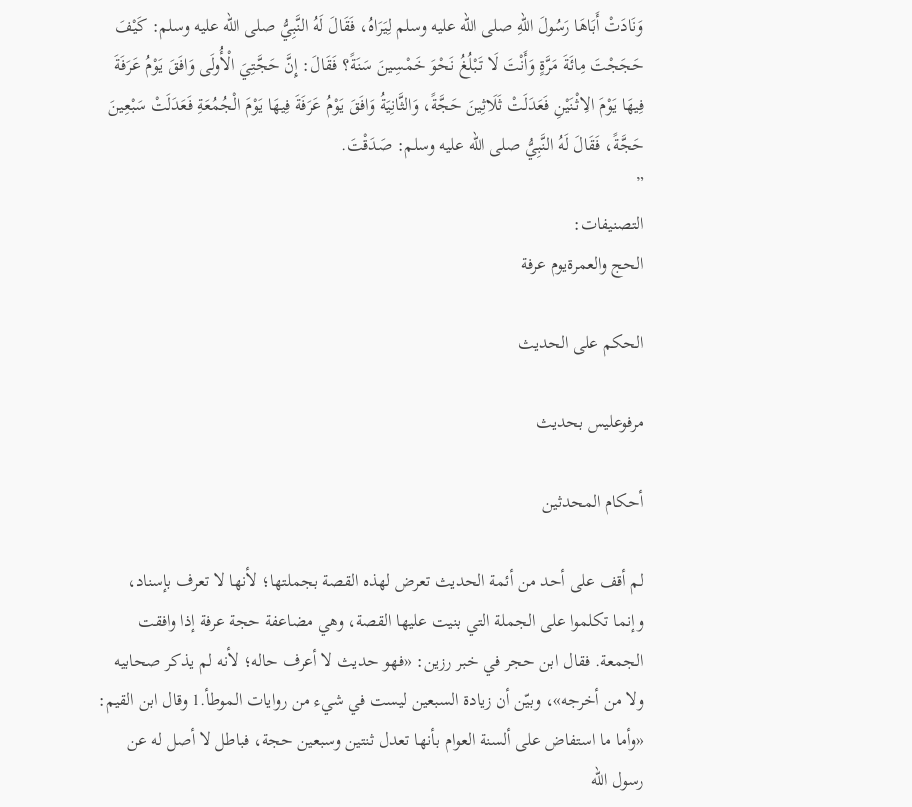وَنَادَتْ أَبَاهَا رَسُولَ اللهِ صلى الله عليه وسلم لِيَرَاهُ، فَقَالَ لَهُ النَّبِيُّ صلى الله عليه وسلم: كَيْفَ حَجَجْتَ مِائَةَ مَرَّةٍ وَأَنْتَ لَا تَبْلُغُ نَحْوَ خَمْسِينَ سَنَةً؟ فَقَالَ: إِنَّ حَجَّتِيَ الْأُولَى وَافَقَ يَوْمُ عَرَفَةَ فِيهَا يَوْمَ الِاثْنَيْنِ فَعَدَلَتْ ثَلَاثِينَ حَجَّةً، وَالثَّانِيَةُ وَافَقَ يَوْمُ عَرَفَةَ فِيهَا يَوْمَ الْجُمُعَةِ فَعَدَلَتْ سَبْعِينَ حَجَّةً، فَقَالَ لَهُ النَّبِيُّ صلى الله عليه وسلم: صَدَقْتَ.
”
التصنيفات:
الحج والعمرةيوم عرفة

الحكم على الحديث

مرفوعليس بحديث

أحكام المحدثين

لم أقف على أحد من أئمة الحديث تعرض لهذه القصة بجملتها؛ لأنها لا تعرف بإسناد، وإنما تكلموا على الجملة التي بنيت عليها القصة، وهي مضاعفة حجة عرفة إذا وافقت الجمعة. فقال ابن حجر في خبر رزين: «فهو حديث لا أعرف حاله؛ لأنه لم يذكر صحابيه ولا من أخرجه»، وبيّن أن زيادة السبعين ليست في شيء من روايات الموطأ.1 وقال ابن القيم: «وأما ما استفاض على ألسنة العوام بأنها تعدل ثنتين وسبعين حجة، فباطل لا أصل له عن رسول الله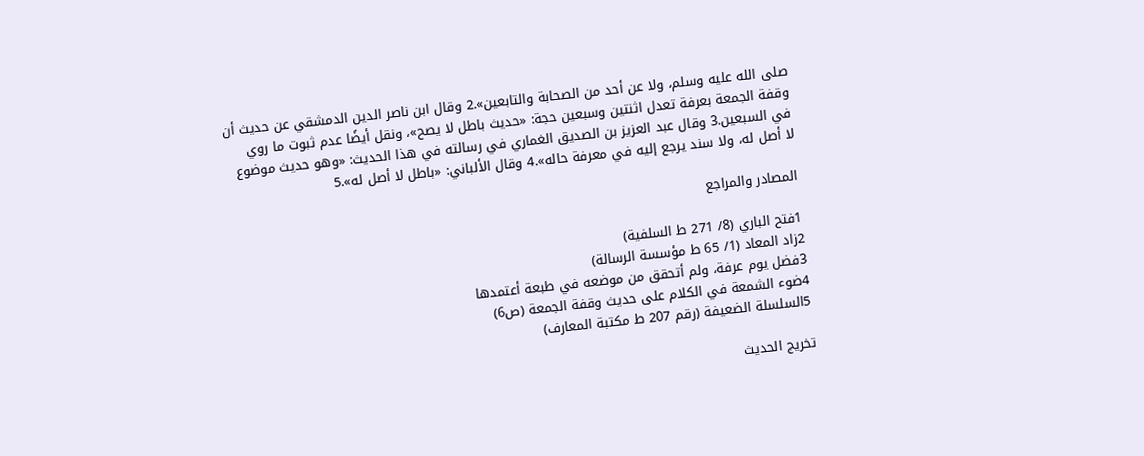صلى الله عليه وسلم، ولا عن أحد من الصحابة والتابعين».2 وقال ابن ناصر الدين الدمشقي عن حديث أن وقفة الجمعة بعرفة تعدل اثنتين وسبعين حجة: «حديث باطل لا يصح»، ونقل أيضًا عدم ثبوت ما روي في السبعين.3 وقال عبد العزيز بن الصديق الغماري في رسالته في هذا الحديث: «وهو حديث موضوع لا أصل له، ولا سند يرجع إليه في معرفة حاله».4 وقال الألباني: «باطل لا أصل له».5

المصادر والمراجع

1فتح الباري (8/ 271 ط السلفية)
2زاد المعاد (1/ 65 ط مؤسسة الرسالة)
3فضل يوم عرفة، ولم أتحقق من موضعه في طبعة أعتمدها
4ضوء الشمعة في الكلام على حديث وقفة الجمعة (ص6)
5السلسلة الضعيفة (رقم 207 ط مكتبة المعارف)

تخريج الحديث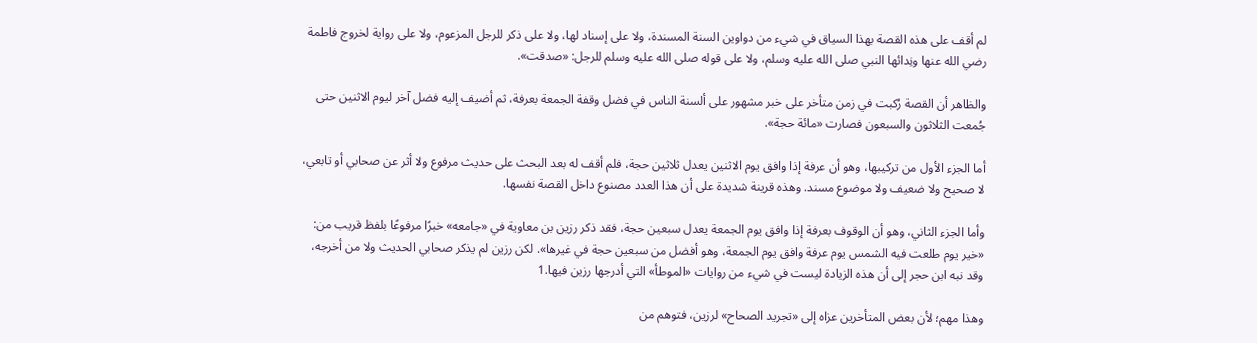لم أقف على هذه القصة بهذا السياق في شيء من دواوين السنة المسندة، ولا على إسناد لها، ولا على ذكر للرجل المزعوم، ولا على رواية لخروج فاطمة رضي الله عنها ونِدائها النبي صلى الله عليه وسلم، ولا على قوله صلى الله عليه وسلم للرجل: «صدقت».

والظاهر أن القصة رُكبت في زمن متأخر على خبر مشهور على ألسنة الناس في فضل وقفة الجمعة بعرفة، ثم أضيف إليه فضل آخر ليوم الاثنين حتى جُمعت الثلاثون والسبعون فصارت «مائة حجة».

أما الجزء الأول من تركيبها، وهو أن عرفة إذا وافق يوم الاثنين يعدل ثلاثين حجة، فلم أقف له بعد البحث على حديث مرفوع ولا أثر عن صحابي أو تابعي، لا صحيح ولا ضعيف ولا موضوع مسند. وهذه قرينة شديدة على أن هذا العدد مصنوع داخل القصة نفسها.

وأما الجزء الثاني، وهو أن الوقوف بعرفة إذا وافق يوم الجمعة يعدل سبعين حجة، فقد ذكر رزين بن معاوية في «جامعه» خبرًا مرفوعًا بلفظ قريب من: «خير يوم طلعت فيه الشمس يوم عرفة وافق يوم الجمعة، وهو أفضل من سبعين حجة في غيرها». لكن رزين لم يذكر صحابي الحديث ولا من أخرجه، وقد نبه ابن حجر إلى أن هذه الزيادة ليست في شيء من روايات «الموطأ» التي أدرجها رزين فيها.1

وهذا مهم؛ لأن بعض المتأخرين عزاه إلى «تجريد الصحاح» لرزين، فتوهم من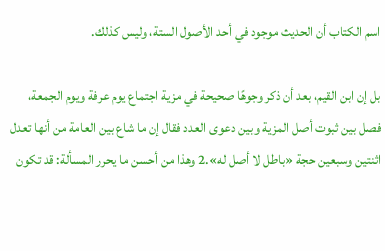اسم الكتاب أن الحديث موجود في أحد الأصول الستة، وليس كذلك.

بل إن ابن القيم، بعد أن ذكر وجوهًا صحيحة في مزية اجتماع يوم عرفة ويوم الجمعة، فصل بين ثبوت أصل المزية وبين دعوى العدد فقال إن ما شاع بين العامة من أنها تعدل اثنتين وسبعين حجة «باطل لا أصل له».2 وهذا من أحسن ما يحرر المسألة: قد تكون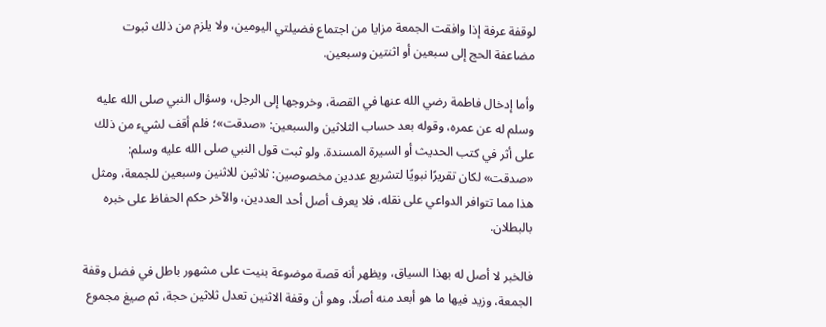لوقفة عرفة إذا وافقت الجمعة مزايا من اجتماع فضيلتي اليومين، ولا يلزم من ذلك ثبوت مضاعفة الحج إلى سبعين أو اثنتين وسبعين.

وأما إدخال فاطمة رضي الله عنها في القصة، وخروجها إلى الرجل، وسؤال النبي صلى الله عليه وسلم له عن عمره، وقوله بعد حساب الثلاثين والسبعين: «صدقت»؛ فلم أقف لشيء من ذلك على أثر في كتب الحديث أو السيرة المسندة. ولو ثبت قول النبي صلى الله عليه وسلم: «صدقت» لكان تقريرًا نبويًا لتشريع عددين مخصوصين: ثلاثين للاثنين وسبعين للجمعة، ومثل هذا مما تتوافر الدواعي على نقله، فلا يعرف أصل أحد العددين، والآخر حكم الحفاظ على خبره بالبطلان.

فالخبر لا أصل له بهذا السياق، ويظهر أنه قصة موضوعة بنيت على مشهور باطل في فضل وقفة الجمعة، وزيد فيها ما هو أبعد منه أصلًا، وهو أن وقفة الاثنين تعدل ثلاثين حجة، ثم صيغ مجموع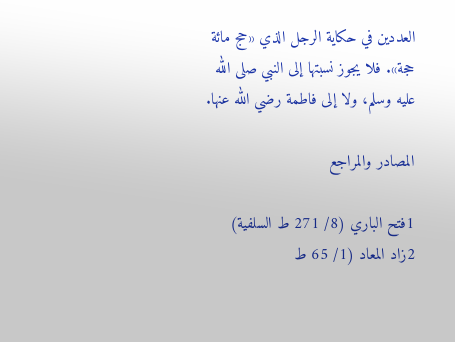العددين في حكاية الرجل الذي «حج مائة حجة». فلا يجوز نسبتها إلى النبي صلى الله عليه وسلم، ولا إلى فاطمة رضي الله عنها.

المصادر والمراجع

1فتح الباري (8/ 271 ط السلفية)
2زاد المعاد (1/ 65 ط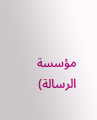مؤسسة الرسالة)